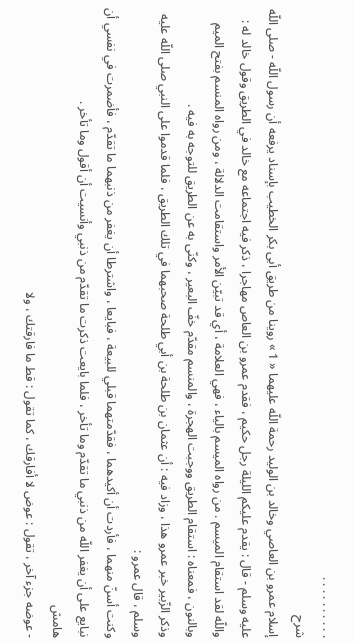. . . . . . . . . .
شرح
إسلام عمرو بن العاصي وخالد بن الوليد رحمة اللّه عليهما « 1 » روينا من طريق أبى بكر الخطيب بإسناد يرفعه أن رسول اللّه - صلى اللّه عليه وسلم - قال : يقدم عليكم الليلة رجل حكيم ، فقدم عمرو بن العاص مهاجرا ، ذكر فيه اجتماعه مع خالد في الطريق وقول خالد له : واللّه لقد استقام الميسم . من رواه الميسم بالياء ، فهي العلامة ، أي قد تبيّن الأمر واستقامت الدلالة ، ومن رواه المنسم بفتح الميم وبالنون ، فمعناه : استقام الطريق ووجبت الهجرة ، والمنسم مقدّم خفّ البعير ، وكنّى به عن الطريق للتوجه به فيه .
وذكر الزّبير خبر عمرو هذا ، وزاد فيه : أن عثمان بن طلحة بن أبي طلحة صحبهما في تلك الطريق ، فلما قدموا على النبي صلى اللّه عليه وسلم ، قال عمرو :
وكنت أسنّ منهما ، فأردت أن أكيدهما ، فقدّمتهما قبلي للبيعة ، فبايعا ، واشترطا أن يغفر من ذنبهما ما تقدّم ، فأضمرت في نفسي أن نبايع على أن يغفر اللّه من ذنبي ما تقدّم وما تأخر ، فلما بايعت ذكرت ما تقدّم من ذنبي وأنسيت أن أقول وما تأخر .
هامش
- عوضه جزء آخر ، تقول : عوض لا أفارقك ، كما تقول : قط ما فارقتك ، ولا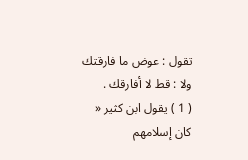تقول : عوض ما فارقتك ولا : قط لا أفارقك .
( 1 ) يقول ابن كثير « كان إسلامهم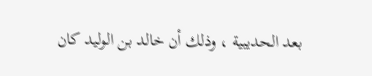بعد الحديبية ، وذلك أن خالد بن الوليد كان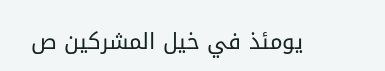يومئذ في خيل المشركين ص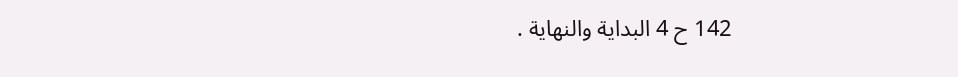142 ح 4 البداية والنهاية .